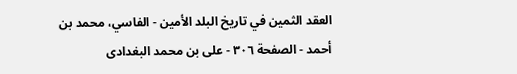العقد الثمين في تاريخ البلد الأمين - الفاسي، محمد بن أحمد - الصفحة ٣٠٦ - على بن محمد البغدادى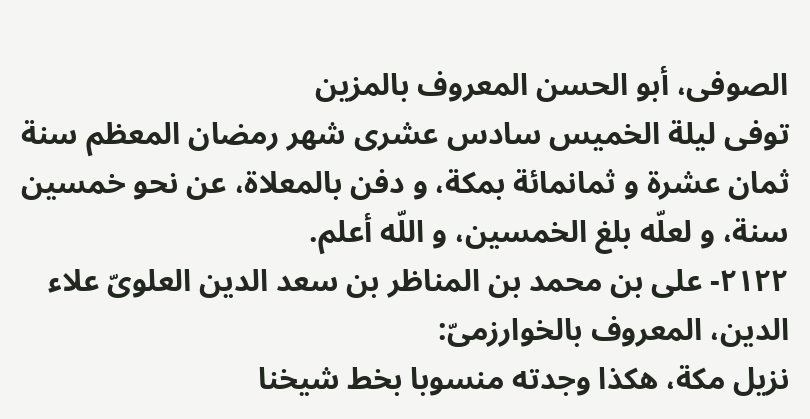الصوفى، أبو الحسن المعروف بالمزين
توفى ليلة الخميس سادس عشرى شهر رمضان المعظم سنة ثمان عشرة و ثمانمائة بمكة، و دفن بالمعلاة، عن نحو خمسين سنة، و لعلّه بلغ الخمسين، و اللّه أعلم.
٢١٢٢- على بن محمد بن المناظر بن سعد الدين العلوىّ علاء الدين، المعروف بالخوارزمىّ:
نزيل مكة، هكذا وجدته منسوبا بخط شيخنا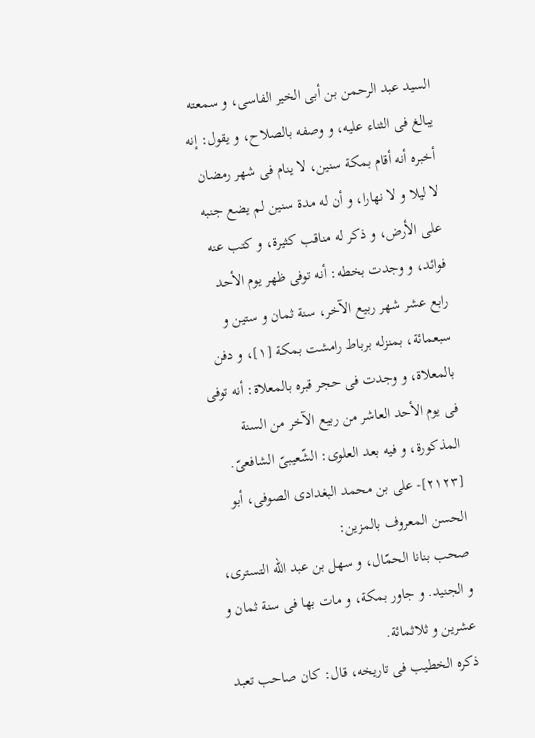السيد عبد الرحمن بن أبى الخير الفاسى، و سمعته يبالغ فى الثناء عليه، و وصفه بالصلاح، و يقول: إنه أخبره أنه أقام بمكة سنين، لا ينام فى شهر رمضان لا ليلا و لا نهارا، و أن له مدة سنين لم يضع جنبه على الأرض، و ذكر له مناقب كثيرة، و كتب عنه فوائد، و وجدت بخطه: أنه توفى ظهر يوم الأحد رابع عشر شهر ربيع الآخر، سنة ثمان و ستين و سبعمائة، بمنزله برباط رامشت بمكة [١]، و دفن بالمعلاة، و وجدت فى حجر قبره بالمعلاة: أنه توفى فى يوم الأحد العاشر من ربيع الآخر من السنة المذكورة، و فيه بعد العلوى: الشّعيبىّ الشافعىّ.
[٢١٢٣]- على بن محمد البغدادى الصوفى، أبو الحسن المعروف بالمزين:
صحب بنانا الحمّال، و سهل بن عبد اللّه التسترى، و الجنيد. و جاور بمكة، و مات بها فى سنة ثمان و عشرين و ثلاثمائة.
ذكره الخطيب فى تاريخه، قال: كان صاحب تعبد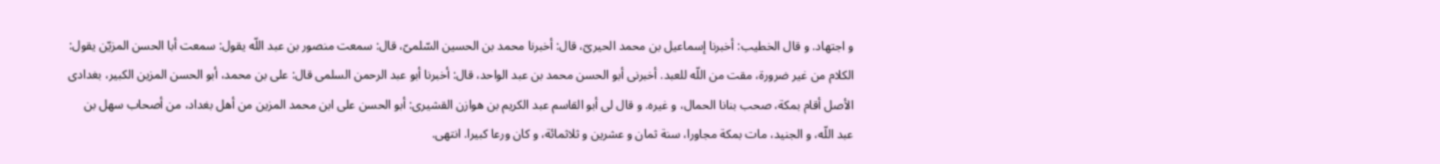و اجتهاد. و قال الخطيب: أخبرنا إسماعيل بن محمد الحيرىّ، قال: أخبرنا محمد بن الحسين السّلمىّ، قال: سمعت منصور بن عبد اللّه يقول: سمعت أبا الحسن المزيّن يقول: الكلام من غير ضرورة، مقت من اللّه للعبد. أخبرنى أبو الحسن محمد بن عبد الواحد، قال: أخبرنا أبو عبد الرحمن السلمى قال: على بن محمد، أبو الحسن المزين الكبير، بغدادى الأصل أقام بمكة، صحب بنانا الحمال، و غيره. و قال لى أبو القاسم عبد الكريم بن هوازن القشيرى: أبو الحسن على ابن محمد المزين من أهل بغداد، من أصحاب سهل بن عبد اللّه، و الجنيد، مات بمكة مجاورا، سنة ثمان و عشرين و ثلاثمائة، و كان ورعا كبيرا. انتهى.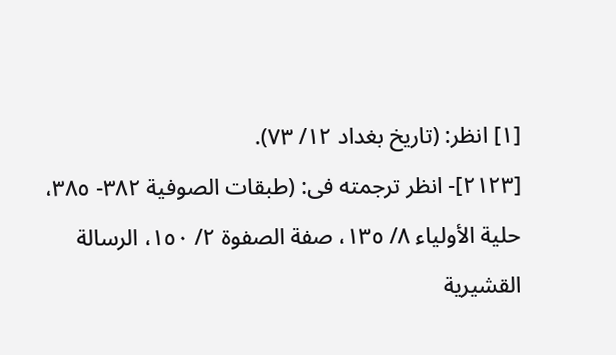[١] انظر: (تاريخ بغداد ١٢/ ٧٣).
[٢١٢٣]- انظر ترجمته فى: (طبقات الصوفية ٣٨٢- ٣٨٥، حلية الأولياء ٨/ ١٣٥، صفة الصفوة ٢/ ١٥٠، الرسالة القشيرية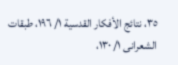٣٥، نتائج الأفكار القدسية ١/ ١٩٦، طبقات الشعرانى ١/ ١٣٠،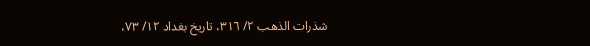شذرات الذهب ٢/ ٣١٦، تاريخ بغداد ١٢/ ٧٣،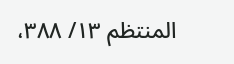المنتظم ١٣/ ٣٨٨،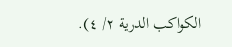الكواكب الدرية ٢/ ٤).